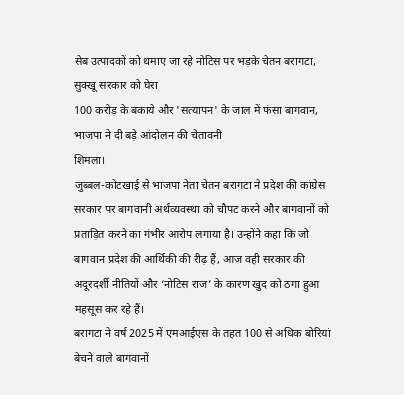सेब उत्पादकों को थमाए जा रहे नोटिस पर भड़के चेतन बरागटा, सुक्खू सरकार को घेरा
100 करोड़ के बकाये और 'सत्यापन' के जाल में फंसा बागवान, भाजपा ने दी बड़े आंदोलन की चेतावनी
शिमला।
जुब्बल-कोटखाई से भाजपा नेता चेतन बरागटा ने प्रदेश की कांग्रेस सरकार पर बागवानी अर्थव्यवस्था को चौपट करने और बागवानों को प्रताड़ित करने का गंभीर आरोप लगाया है। उन्होंने कहा कि जो बागवान प्रदेश की आर्थिकी की रीढ़ हैं, आज वही सरकार की अदूरदर्शी नीतियों और ‘नोटिस राज’ के कारण खुद को ठगा हुआ महसूस कर रहे हैं।
बरागटा ने वर्ष 2025 में एमआईएस के तहत 100 से अधिक बोरियां बेचने वाले बागवानों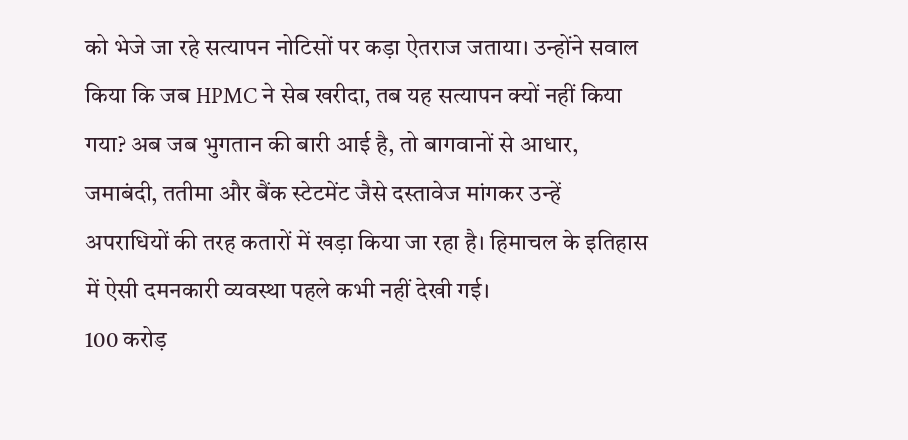को भेजे जा रहे सत्यापन नोटिसों पर कड़ा ऐतराज जताया। उन्होंने सवाल किया कि जब HPMC ने सेब खरीदा, तब यह सत्यापन क्यों नहीं किया गया? अब जब भुगतान की बारी आई है, तो बागवानों से आधार, जमाबंदी, ततीमा और बैंक स्टेटमेंट जैसे दस्तावेज मांगकर उन्हें अपराधियों की तरह कतारों में खड़ा किया जा रहा है। हिमाचल के इतिहास में ऐसी दमनकारी व्यवस्था पहले कभी नहीं देखी गई।
100 करोड़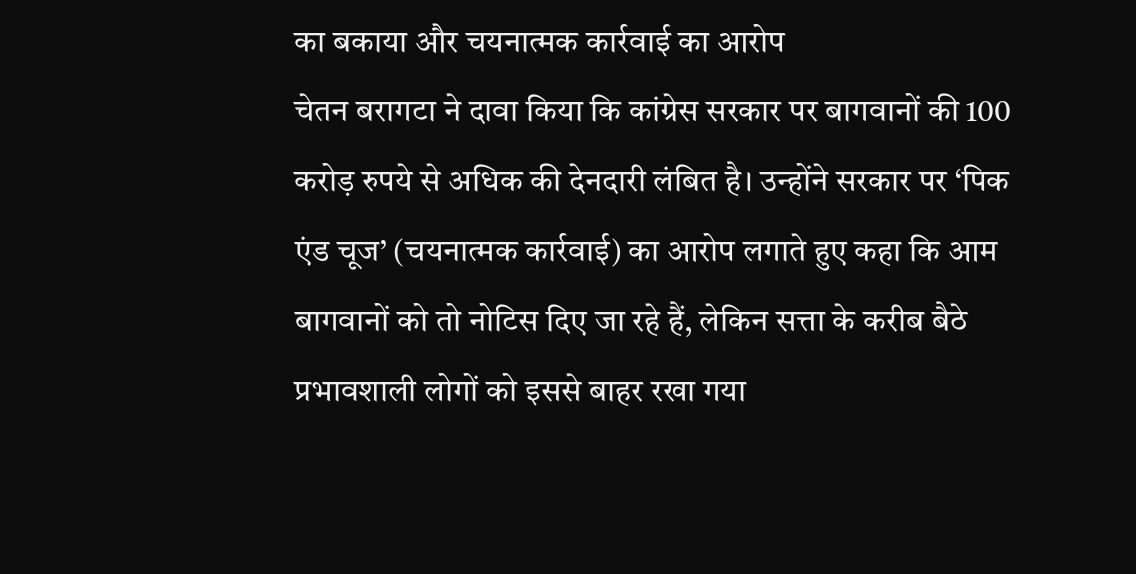का बकाया और चयनात्मक कार्रवाई का आरोप
चेतन बरागटा ने दावा किया कि कांग्रेस सरकार पर बागवानों की 100 करोड़ रुपये से अधिक की देनदारी लंबित है। उन्होंने सरकार पर ‘पिक एंड चूज’ (चयनात्मक कार्रवाई) का आरोप लगाते हुए कहा कि आम बागवानों को तो नोटिस दिए जा रहे हैं, लेकिन सत्ता के करीब बैठे प्रभावशाली लोगों को इससे बाहर रखा गया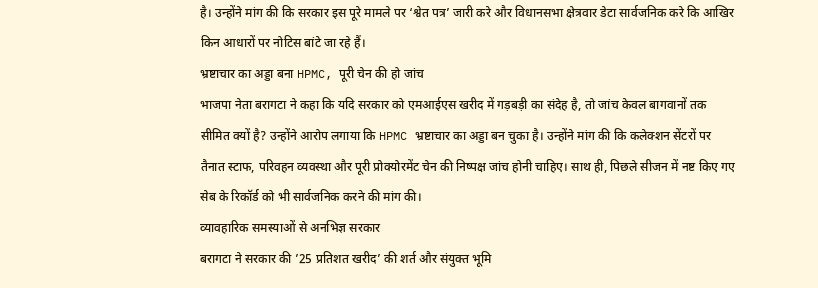है। उन्होंने मांग की कि सरकार इस पूरे मामले पर ‘श्वेत पत्र’ जारी करे और विधानसभा क्षेत्रवार डेटा सार्वजनिक करे कि आखिर किन आधारों पर नोटिस बांटे जा रहे हैं।
भ्रष्टाचार का अड्डा बना HPMC, पूरी चेन की हो जांच
भाजपा नेता बरागटा ने कहा कि यदि सरकार को एमआईएस खरीद में गड़बड़ी का संदेह है, तो जांच केवल बागवानों तक सीमित क्यों है? उन्होंने आरोप लगाया कि HPMC भ्रष्टाचार का अड्डा बन चुका है। उन्होंने मांग की कि कलेक्शन सेंटरों पर तैनात स्टाफ, परिवहन व्यवस्था और पूरी प्रोक्योरमेंट चेन की निष्पक्ष जांच होनी चाहिए। साथ ही, पिछले सीजन में नष्ट किए गए सेब के रिकॉर्ड को भी सार्वजनिक करने की मांग की।
व्यावहारिक समस्याओं से अनभिज्ञ सरकार
बरागटा ने सरकार की ’25 प्रतिशत खरीद’ की शर्त और संयुक्त भूमि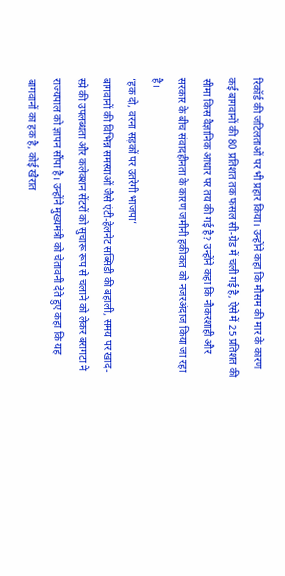रिकॉर्ड की जटिलताओं पर भी प्रहार किया। उन्होंने कहा कि मौसम की मार के कारण कई बागवानों की 80 प्रतिशत तक फसल सी-ग्रेड में चली गई है, ऐसे में 25 प्रतिशत की सीमा किस वैज्ञानिक आधार पर तय की गई है? उन्होंने कहा कि नौकरशाही और सरकार के बीच संवादहीनता के कारण जमीनी हकीकत को नजरअंदाज किया जा रहा है।
‘हक दो, वरना सड़कों पर उतरेगी भाजपा’
बागवानों की विभिन्न समस्याओं जैसे एंटी-हेलनेट सब्सिडी की बहाली, समय पर खाद-स्प्रे की उपलब्धता और कलेक्शन सेंटरों को सुचारू रूप से चलाने को लेकर बरागटा ने राज्यपाल को ज्ञापन सौंपा है। उन्होंने मुख्यमंत्री को चेतावनी देते हुए कहा कि यह बागवानों का हक है, कोई खैरात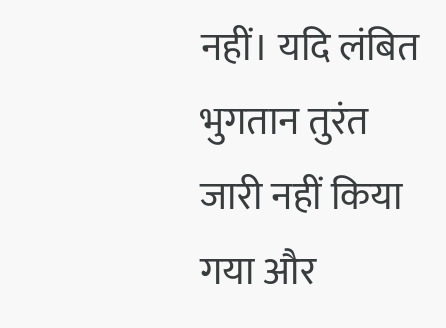नहीं। यदि लंबित भुगतान तुरंत जारी नहीं किया गया और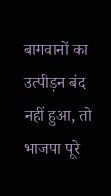बागवानों का उत्पीड़न बंद नहीं हुआ, तो भाजपा पूरे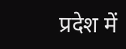प्रदेश में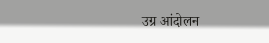उग्र आंदोलन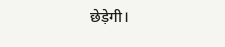छेड़ेगी।